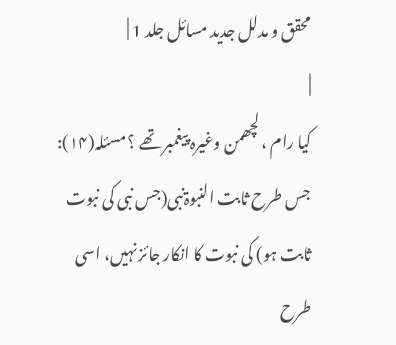محقق و مدلل جدید مسائل جلد 1 |
|
کیا رام ، لچھمن وغیرہ پیغمبر تھے ؟ مسئلہ(۱۴): جس طرح ثابت النبوۃنبی(جس نبی کی نبوت ثابت ہو) کی نبوت کا انکار جائز نہیں، اسی طرح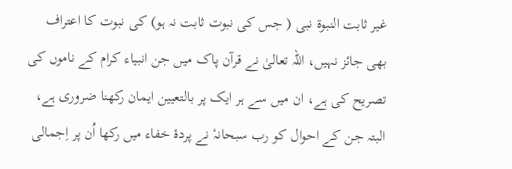غیر ثابت النبوۃ نبی ( جس کی نبوت ثابت نہ ہو) کی نبوت کا اعتراف بھی جائز نہیں، اللہ تعالیٰ نے قرآن پاک میں جن انبیاء کرام کے ناموں کی تصریح کی ہے، ان میں سے ہر ایک پر بالتعیین ایمان رکھنا ضروری ہے، البتہ جن کے احوال کو رب سبحانہٗ نے پردۂ خفاء میں رکھا اُن پر اِجمالی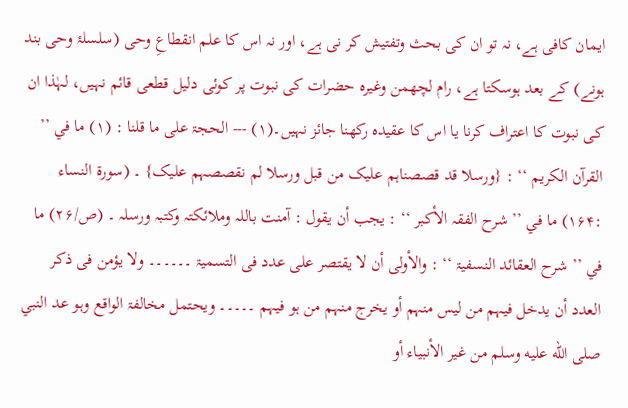ایمان کافی ہے، نہ تو ان کی بحث وتفتیش کر نی ہے، اور نہ اس کا علم انقطاعِ وحی (سلسلۂ وحی بند ہونے) کے بعد ہوسکتا ہے، رام لچھمن وغیرہ حضرات کی نبوت پر کوئی دلیل قطعی قائم نہیں، لہٰذا ان کی نبوت کا اعتراف کرنا یا اس کا عقیدہ رکھنا جائز نہیں۔(۱) --- الحجۃ علی ما قلنا : (۱) ما في ’’ القرآن الکریم ‘‘ : {ورسلا قد قصصناہم علیک من قبل ورسلا لم نقصصہم علیک} ۔ (سورۃ النساء :۱۶۴) ما في ’’ شرح الفقہ الأکبر ‘‘ : یجب أن یقول : آمنت باللہ وملائکتہ وکتبہ ورسلہ ۔ (ص/۲۶) ما في ’’ شرح العقائد النسفیۃ ‘‘ : والأولی أن لا یقتصر علی عدد فی التسمیۃ ۔۔۔۔۔۔ ولا یؤمن فی ذکر العدد أن یدخل فیہم من لیس منہم أو یخرج منہم من ہو فیہم ۔۔۔۔۔ ویحتمل مخالفۃ الواقع وہو عد النبي صلى الله عليه وسلم من غیر الأنبیاء أو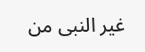غیر النبی من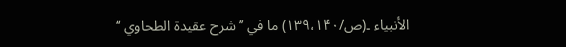الأنبیاء ۔(ص/۱۳۹،۱۴۰) ما في ’’ شرح عقیدۃ الطحاوي ‘‘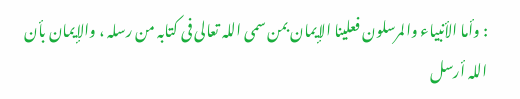: وأما الأنبیاء والمرسلون فعلینا الإیمان بمن سمی اللہ تعالی فی کتابہ من رسلہ ، والإیمان بأن اللہ أرسل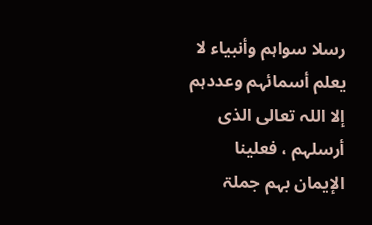رسلا سواہم وأنبیاء لا یعلم أسمائہم وعددہم إلا اللہ تعالی الذی أرسلہم ، فعلینا الإیمان بہم جملۃ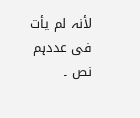لأنہ لم یأت فی عددہم نص ۔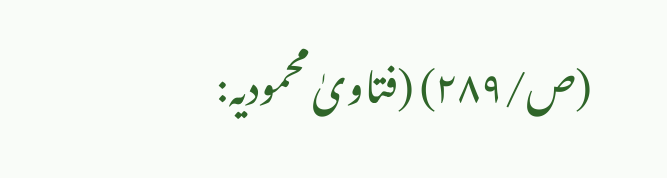(ص/۲۸۹) (فتاویٰ محمودیہ: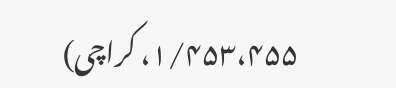۱/۴۵۳،۴۵۵، کراچی)